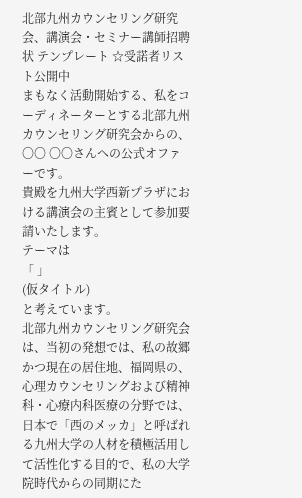北部九州カウンセリング研究会、講演会・セミナー講師招聘状 テンプレート ☆受諾者リスト公開中
まもなく活動開始する、私をコーディネーターとする北部九州カウンセリング研究会からの、〇〇 〇〇さんへの公式オファーです。
貴殿を九州大学西新プラザにおける講演会の主賓として参加要請いたします。
テーマは
「 」
(仮タイトル)
と考えています。
北部九州カウンセリング研究会は、当初の発想では、私の故郷かつ現在の居住地、福岡県の、心理カウンセリングおよび精神科・心療内科医療の分野では、日本で「西のメッカ」と呼ばれる九州大学の人材を積極活用して活性化する目的で、私の大学院時代からの同期にた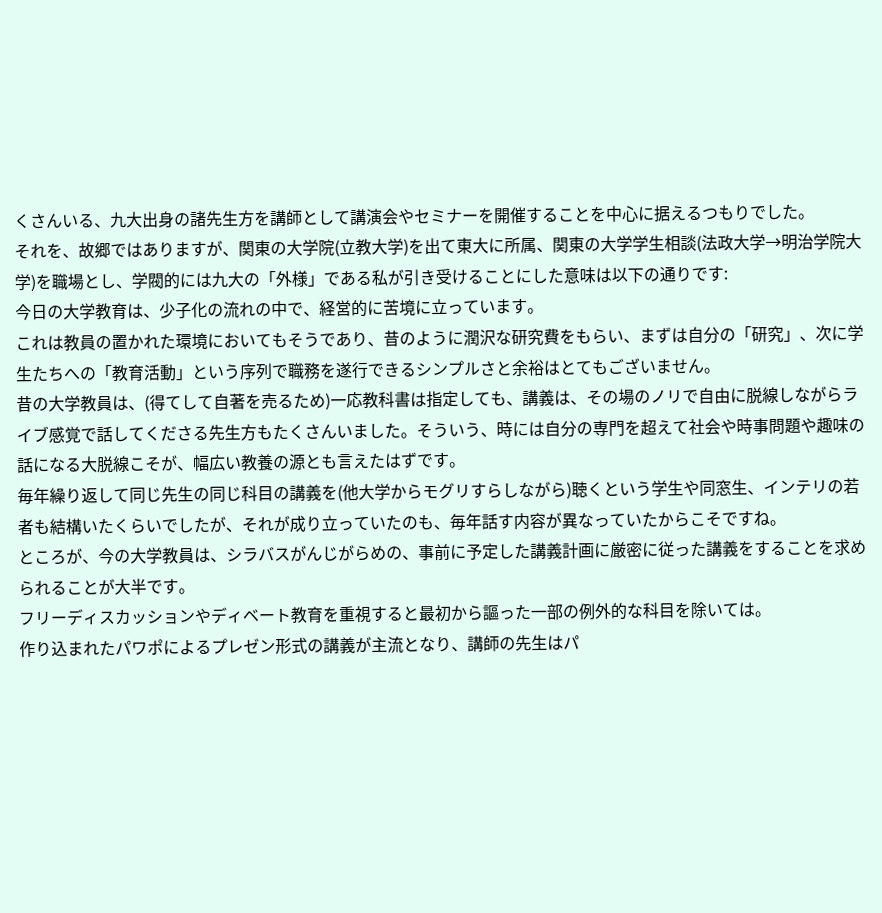くさんいる、九大出身の諸先生方を講師として講演会やセミナーを開催することを中心に据えるつもりでした。
それを、故郷ではありますが、関東の大学院(立教大学)を出て東大に所属、関東の大学学生相談(法政大学→明治学院大学)を職場とし、学閥的には九大の「外様」である私が引き受けることにした意味は以下の通りです:
今日の大学教育は、少子化の流れの中で、経営的に苦境に立っています。
これは教員の置かれた環境においてもそうであり、昔のように潤沢な研究費をもらい、まずは自分の「研究」、次に学生たちへの「教育活動」という序列で職務を遂行できるシンプルさと余裕はとてもございません。
昔の大学教員は、(得てして自著を売るため)一応教科書は指定しても、講義は、その場のノリで自由に脱線しながらライブ感覚で話してくださる先生方もたくさんいました。そういう、時には自分の専門を超えて社会や時事問題や趣味の話になる大脱線こそが、幅広い教養の源とも言えたはずです。
毎年繰り返して同じ先生の同じ科目の講義を(他大学からモグリすらしながら)聴くという学生や同窓生、インテリの若者も結構いたくらいでしたが、それが成り立っていたのも、毎年話す内容が異なっていたからこそですね。
ところが、今の大学教員は、シラバスがんじがらめの、事前に予定した講義計画に厳密に従った講義をすることを求められることが大半です。
フリーディスカッションやディベート教育を重視すると最初から謳った一部の例外的な科目を除いては。
作り込まれたパワポによるプレゼン形式の講義が主流となり、講師の先生はパ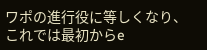ワポの進行役に等しくなり、これでは最初からe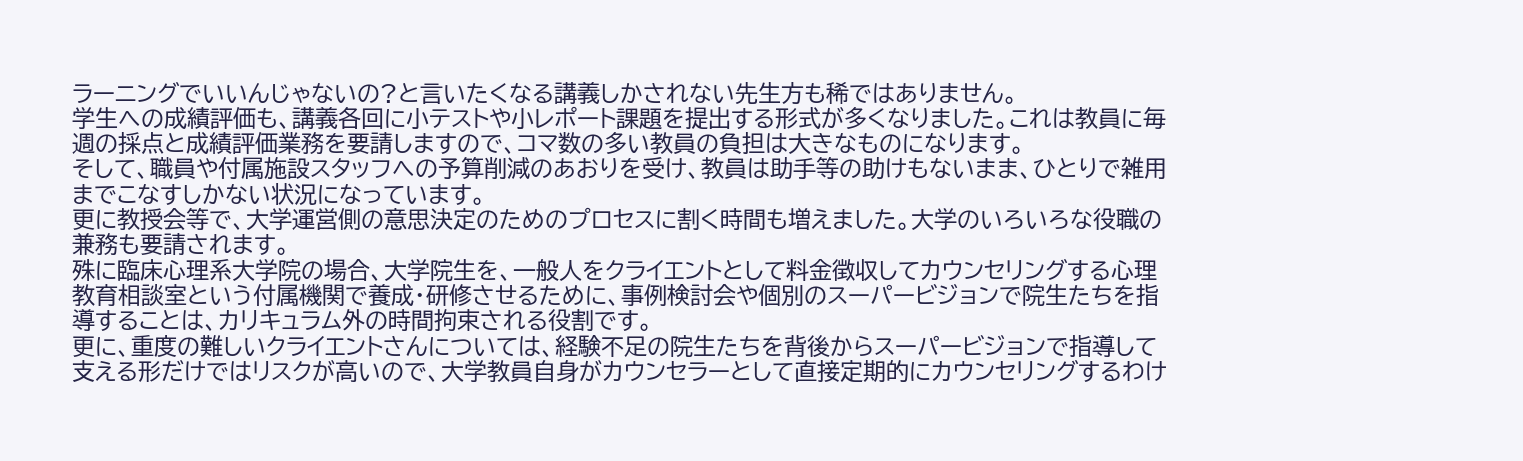ラーニングでいいんじゃないの?と言いたくなる講義しかされない先生方も稀ではありません。
学生への成績評価も、講義各回に小テストや小レポート課題を提出する形式が多くなりました。これは教員に毎週の採点と成績評価業務を要請しますので、コマ数の多い教員の負担は大きなものになります。
そして、職員や付属施設スタッフへの予算削減のあおりを受け、教員は助手等の助けもないまま、ひとりで雑用までこなすしかない状況になっています。
更に教授会等で、大学運営側の意思決定のためのプロセスに割く時間も増えました。大学のいろいろな役職の兼務も要請されます。
殊に臨床心理系大学院の場合、大学院生を、一般人をクライエントとして料金徴収してカウンセリングする心理教育相談室という付属機関で養成・研修させるために、事例検討会や個別のスーパービジョンで院生たちを指導することは、カリキュラム外の時間拘束される役割です。
更に、重度の難しいクライエントさんについては、経験不足の院生たちを背後からスーパービジョンで指導して支える形だけではリスクが高いので、大学教員自身がカウンセラーとして直接定期的にカウンセリングするわけ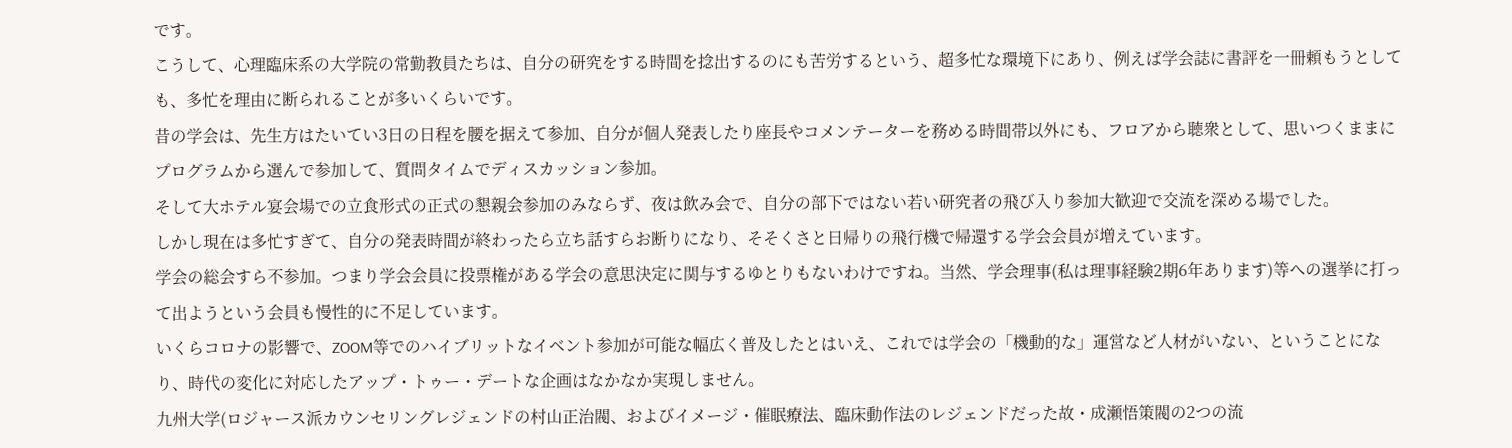です。
こうして、心理臨床系の大学院の常勤教員たちは、自分の研究をする時間を捻出するのにも苦労するという、超多忙な環境下にあり、例えば学会誌に書評を一冊頼もうとしても、多忙を理由に断られることが多いくらいです。
昔の学会は、先生方はたいてい3日の日程を腰を据えて参加、自分が個人発表したり座長やコメンテーターを務める時間帯以外にも、フロアから聴衆として、思いつくままにプログラムから選んで参加して、質問タイムでディスカッション参加。
そして大ホテル宴会場での立食形式の正式の懇親会参加のみならず、夜は飲み会で、自分の部下ではない若い研究者の飛び入り参加大歓迎で交流を深める場でした。
しかし現在は多忙すぎて、自分の発表時間が終わったら立ち話すらお断りになり、そそくさと日帰りの飛行機で帰還する学会会員が増えています。
学会の総会すら不参加。つまり学会会員に投票権がある学会の意思決定に関与するゆとりもないわけですね。当然、学会理事(私は理事経験2期6年あります)等への選挙に打って出ようという会員も慢性的に不足しています。
いくらコロナの影響で、ZOOM等でのハイブリットなイベント参加が可能な幅広く普及したとはいえ、これでは学会の「機動的な」運営など人材がいない、ということになり、時代の変化に対応したアップ・トゥー・デートな企画はなかなか実現しません。
九州大学(ロジャース派カウンセリングレジェンドの村山正治閥、およびイメージ・催眠療法、臨床動作法のレジェンドだった故・成瀬悟策閥の2つの流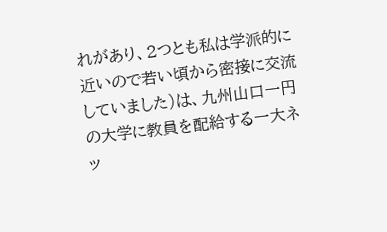れがあり、2つとも私は学派的に近いので若い頃から密接に交流していました)は、九州山口一円の大学に教員を配給する一大ネッ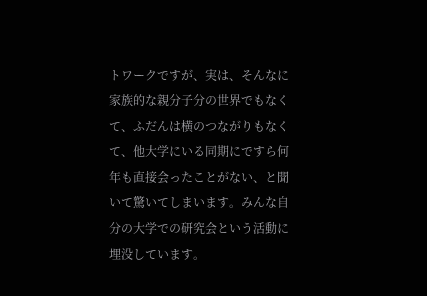トワークですが、実は、そんなに家族的な親分子分の世界でもなくて、ふだんは横のつながりもなくて、他大学にいる同期にですら何年も直接会ったことがない、と聞いて驚いてしまいます。みんな自分の大学での研究会という活動に埋没しています。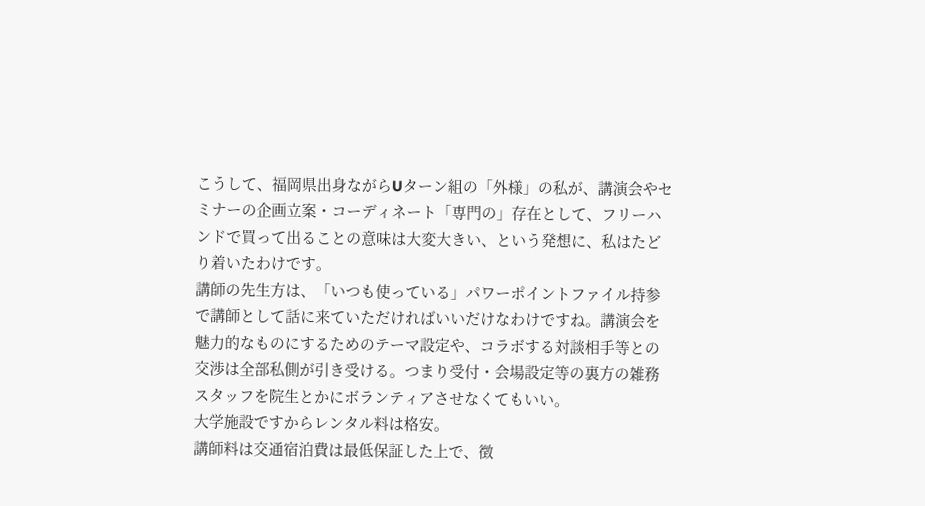こうして、福岡県出身ながらUターン組の「外様」の私が、講演会やセミナーの企画立案・コーディネート「専門の」存在として、フリーハンドで買って出ることの意味は大変大きい、という発想に、私はたどり着いたわけです。
講師の先生方は、「いつも使っている」パワーポイントファイル持参で講師として話に来ていただければいいだけなわけですね。講演会を魅力的なものにするためのテーマ設定や、コラボする対談相手等との交渉は全部私側が引き受ける。つまり受付・会場設定等の裏方の雑務スタッフを院生とかにボランティアさせなくてもいい。
大学施設ですからレンタル料は格安。
講師料は交通宿泊費は最低保証した上で、徴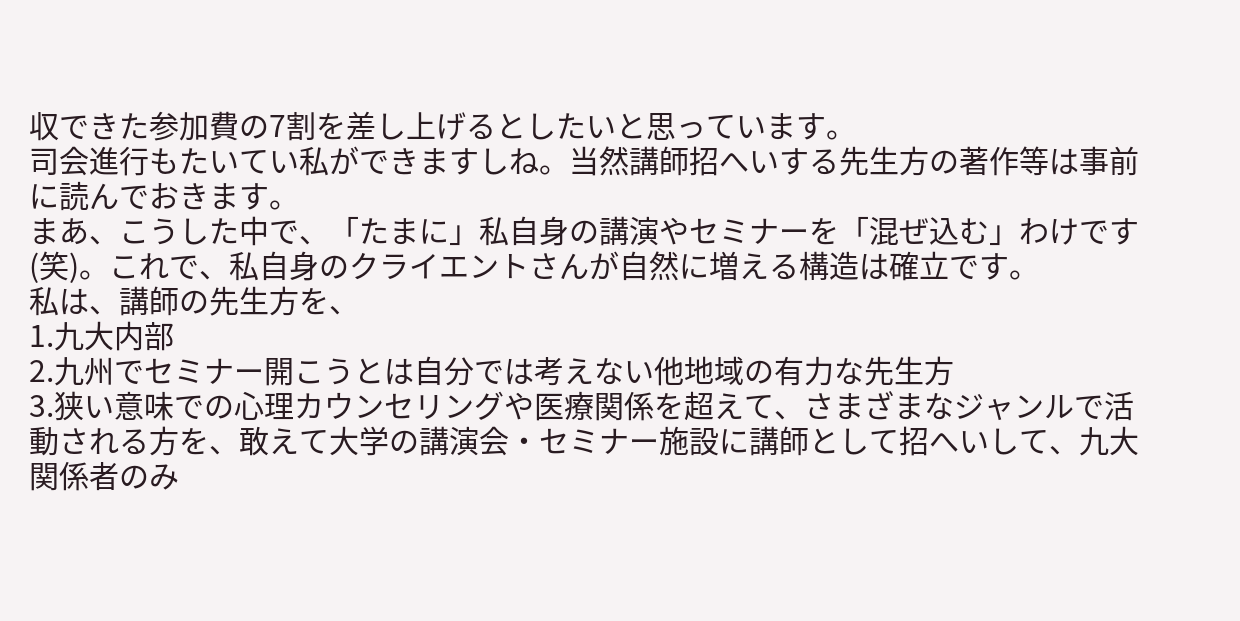収できた参加費の7割を差し上げるとしたいと思っています。
司会進行もたいてい私ができますしね。当然講師招へいする先生方の著作等は事前に読んでおきます。
まあ、こうした中で、「たまに」私自身の講演やセミナーを「混ぜ込む」わけです(笑)。これで、私自身のクライエントさんが自然に増える構造は確立です。
私は、講師の先生方を、
1.九大内部
2.九州でセミナー開こうとは自分では考えない他地域の有力な先生方
3.狭い意味での心理カウンセリングや医療関係を超えて、さまざまなジャンルで活動される方を、敢えて大学の講演会・セミナー施設に講師として招へいして、九大関係者のみ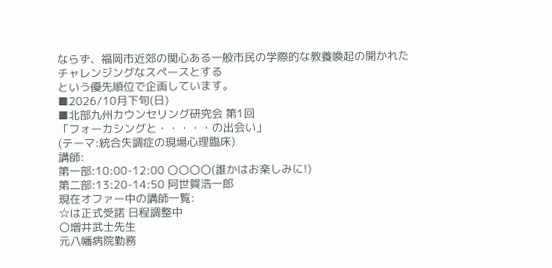ならず、福岡市近郊の関心ある一般市民の学際的な教養喚起の開かれたチャレンジングなスペースとする
という優先順位で企画しています。
■2026/10月下旬(日)
■北部九州カウンセリング研究会 第1回
「フォーカシングと・・・・・の出会い」
(テーマ:統合失調症の現場心理臨床)
講師:
第一部:10:00-12:00 〇〇〇〇(誰かはお楽しみに!)
第二部:13:20-14:50 阿世賀浩一郎
現在オファー中の講師一覧:
☆は正式受諾 日程調整中
〇増井武士先生
元八幡病院勤務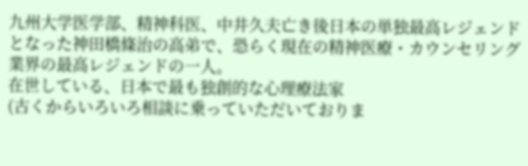九州大学医学部、精神科医、中井久夫亡き後日本の単独最高レジェンドとなった神田橋條治の高弟で、恐らく現在の精神医療・カウンセリング業界の最高レジェンドの一人。
在世している、日本で最も独創的な心理療法家
(古くからいろいろ相談に乗っていただいておりま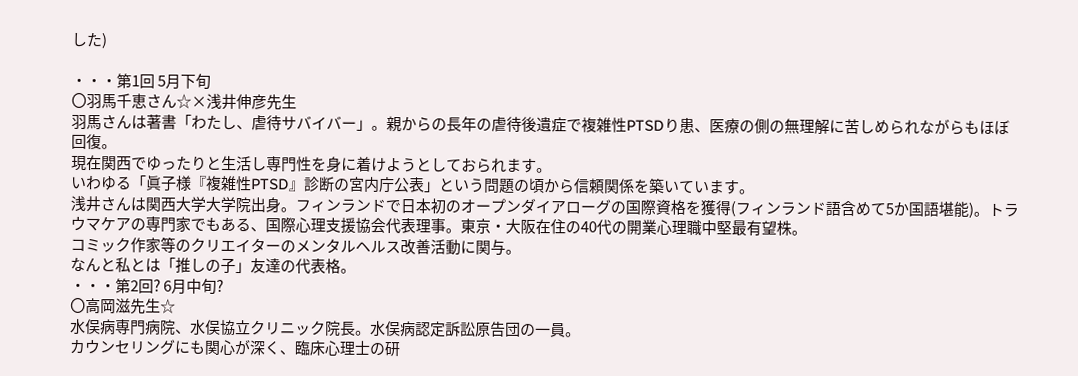した)

・・・第1回 5月下旬
〇羽馬千恵さん☆×浅井伸彦先生
羽馬さんは著書「わたし、虐待サバイバー」。親からの長年の虐待後遺症で複雑性PTSDり患、医療の側の無理解に苦しめられながらもほぼ回復。
現在関西でゆったりと生活し専門性を身に着けようとしておられます。
いわゆる「眞子様『複雑性PTSD』診断の宮内庁公表」という問題の頃から信頼関係を築いています。
浅井さんは関西大学大学院出身。フィンランドで日本初のオープンダイアローグの国際資格を獲得(フィンランド語含めて5か国語堪能)。トラウマケアの専門家でもある、国際心理支援協会代表理事。東京・大阪在住の40代の開業心理職中堅最有望株。
コミック作家等のクリエイターのメンタルヘルス改善活動に関与。
なんと私とは「推しの子」友達の代表格。
・・・第2回? 6月中旬?
〇高岡滋先生☆
水俣病専門病院、水俣協立クリニック院長。水俣病認定訴訟原告団の一員。
カウンセリングにも関心が深く、臨床心理士の研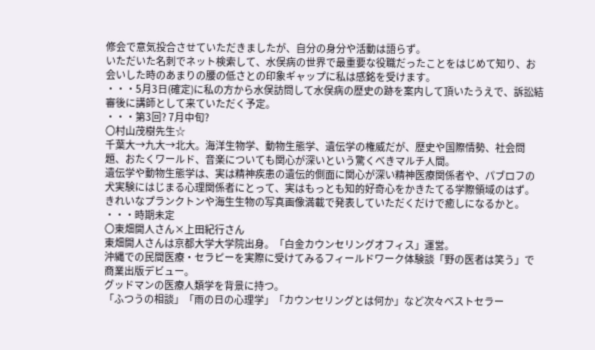修会で意気投合させていただきましたが、自分の身分や活動は語らず。
いただいた名刺でネット検索して、水俣病の世界で最重要な役職だったことをはじめて知り、お会いした時のあまりの腰の低さとの印象ギャップに私は感銘を受けます。
・・・5月3日(確定)に私の方から水俣訪問して水俣病の歴史の跡を案内して頂いたうえで、訴訟結審後に講師として来ていただく予定。
・・・第3回? 7月中旬?
〇村山茂樹先生☆
千葉大→九大→北大。海洋生物学、動物生態学、遺伝学の権威だが、歴史や国際情勢、社会問題、おたくワールド、音楽についても関心が深いという驚くべきマルチ人間。
遺伝学や動物生態学は、実は精神疾患の遺伝的側面に関心が深い精神医療関係者や、パブロフの犬実験にはじまる心理関係者にとって、実はもっとも知的好奇心をかきたてる学際領域のはず。
きれいなプランクトンや海生生物の写真画像満載で発表していただくだけで癒しになるかと。
・・・時期未定
〇東畑開人さん×上田紀行さん
東畑開人さんは京都大学大学院出身。「白金カウンセリングオフィス」運営。
沖縄での民間医療・セラピーを実際に受けてみるフィールドワーク体験談「野の医者は笑う」で商業出版デビュー。
グッドマンの医療人類学を背景に持つ。
「ふつうの相談」「雨の日の心理学」「カウンセリングとは何か」など次々ベストセラー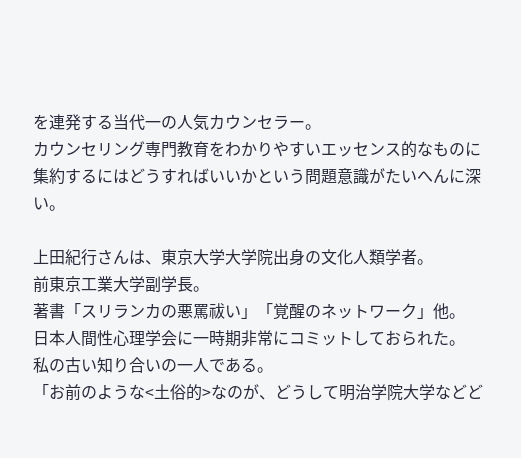を連発する当代一の人気カウンセラー。
カウンセリング専門教育をわかりやすいエッセンス的なものに集約するにはどうすればいいかという問題意識がたいへんに深い。

上田紀行さんは、東京大学大学院出身の文化人類学者。
前東京工業大学副学長。
著書「スリランカの悪罵祓い」「覚醒のネットワーク」他。
日本人間性心理学会に一時期非常にコミットしておられた。
私の古い知り合いの一人である。
「お前のような<土俗的>なのが、どうして明治学院大学などど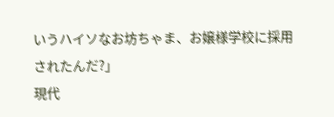いうハイソなお坊ちゃま、お嬢様学校に採用されたんだ?」
現代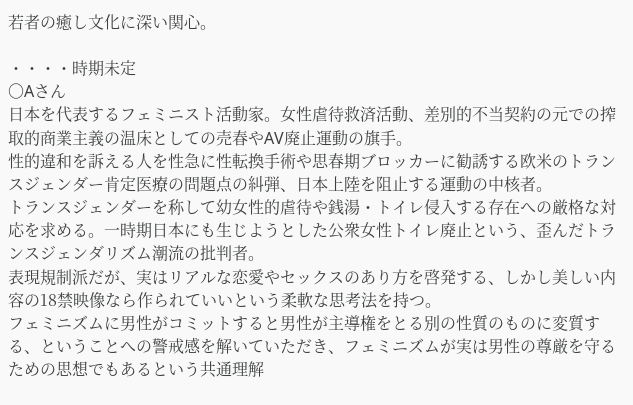若者の癒し文化に深い関心。

・・・・時期未定
〇Aさん
日本を代表するフェミニスト活動家。女性虐待救済活動、差別的不当契約の元での搾取的商業主義の温床としての売春やAV廃止運動の旗手。
性的違和を訴える人を性急に性転換手術や思春期ブロッカーに勧誘する欧米のトランスジェンダー肯定医療の問題点の糾弾、日本上陸を阻止する運動の中核者。
トランスジェンダーを称して幼女性的虐待や銭湯・トイレ侵入する存在への厳格な対応を求める。一時期日本にも生じようとした公衆女性トイレ廃止という、歪んだトランスジェンダリズム潮流の批判者。
表現規制派だが、実はリアルな恋愛やセックスのあり方を啓発する、しかし美しい内容の18禁映像なら作られていいという柔軟な思考法を持つ。
フェミニズムに男性がコミットすると男性が主導権をとる別の性質のものに変質する、ということへの警戒感を解いていただき、フェミニズムが実は男性の尊厳を守るための思想でもあるという共通理解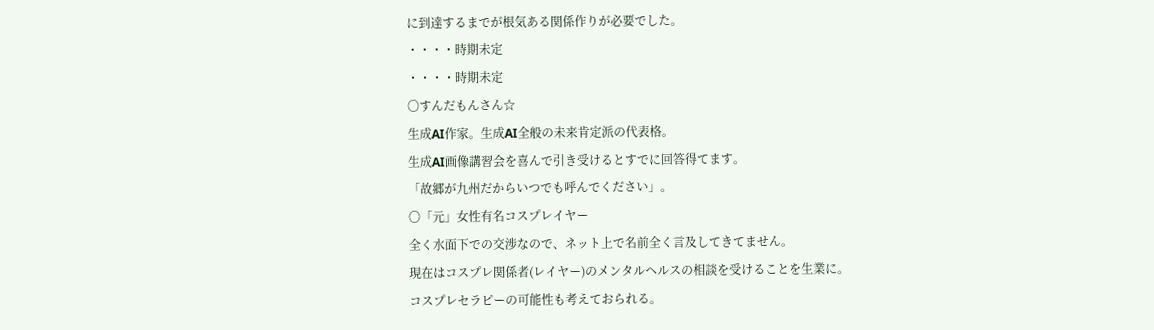に到達するまでが根気ある関係作りが必要でした。
・・・・時期未定
・・・・時期未定
〇すんだもんさん☆
生成AI作家。生成AI全般の未来肯定派の代表格。
生成AI画像講習会を喜んで引き受けるとすでに回答得てます。
「故郷が九州だからいつでも呼んでください」。
〇「元」女性有名コスプレイヤー
全く水面下での交渉なので、ネット上で名前全く言及してきてません。
現在はコスプレ関係者(レイヤー)のメンタルヘルスの相談を受けることを生業に。
コスプレセラピーの可能性も考えておられる。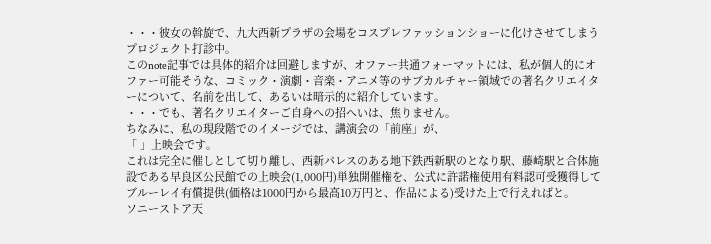・・・彼女の斡旋で、九大西新プラザの会場をコスプレファッションショーに化けさせてしまうプロジェクト打診中。
このnote記事では具体的紹介は回避しますが、オファー共通フォーマットには、私が個人的にオファー可能そうな、コミック・演劇・音楽・アニメ等のサブカルチャー領域での著名クリエイターについて、名前を出して、あるいは暗示的に紹介しています。
・・・でも、著名クリエイターご自身への招へいは、焦りません。
ちなみに、私の現段階でのイメージでは、講演会の「前座」が、
「 」上映会です。
これは完全に催しとして切り離し、西新パレスのある地下鉄西新駅のとなり駅、藤崎駅と合体施設である早良区公民館での上映会(1,000円)単独開催権を、公式に許諾権使用有料認可受獲得してブルーレイ有償提供(価格は1000円から最高10万円と、作品による)受けた上で行えればと。
ソニーストア天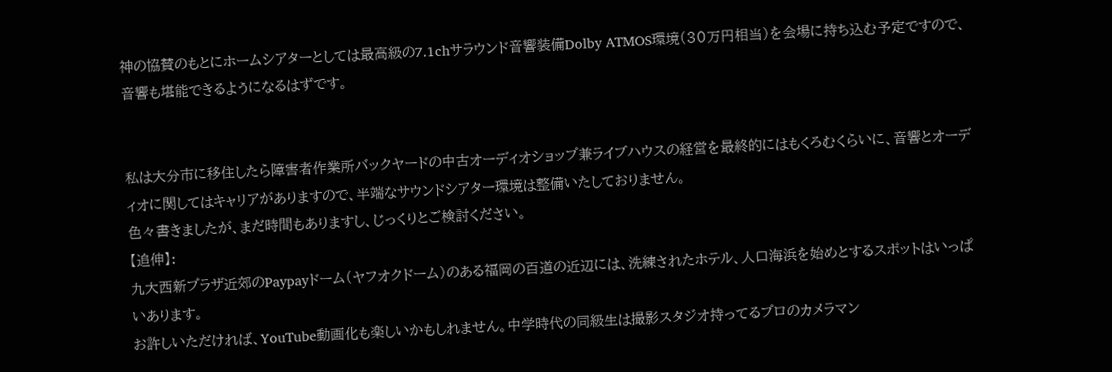神の協賛のもとにホームシアターとしては最高級の7.1chサラウンド音響装備Dolby ATMOS環境(30万円相当)を会場に持ち込む予定ですので、音響も堪能できるようになるはずです。


私は大分市に移住したら障害者作業所バックヤードの中古オーディオショップ兼ライブハウスの経営を最終的にはもくろむくらいに、音響とオーディオに関してはキャリアがありますので、半端なサウンドシアター環境は整備いたしておりません。
色々書きましたが、まだ時間もありますし、じっくりとご検討ください。
【追伸】:
九大西新プラザ近郊のPaypayドーム(ヤフオクドーム)のある福岡の百道の近辺には、洗練されたホテル、人口海浜を始めとするスポットはいっぱいあります。
お許しいただければ、YouTube動画化も楽しいかもしれません。中学時代の同級生は撮影スタジオ持ってるプロのカメラマン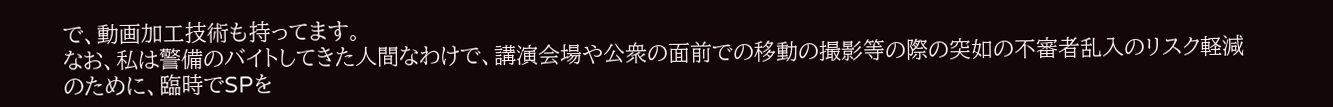で、動画加工技術も持ってます。
なお、私は警備のバイトしてきた人間なわけで、講演会場や公衆の面前での移動の撮影等の際の突如の不審者乱入のリスク軽減のために、臨時でSPを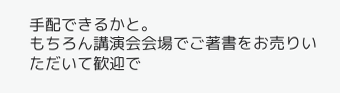手配できるかと。
もちろん講演会会場でご著書をお売りいただいて歓迎で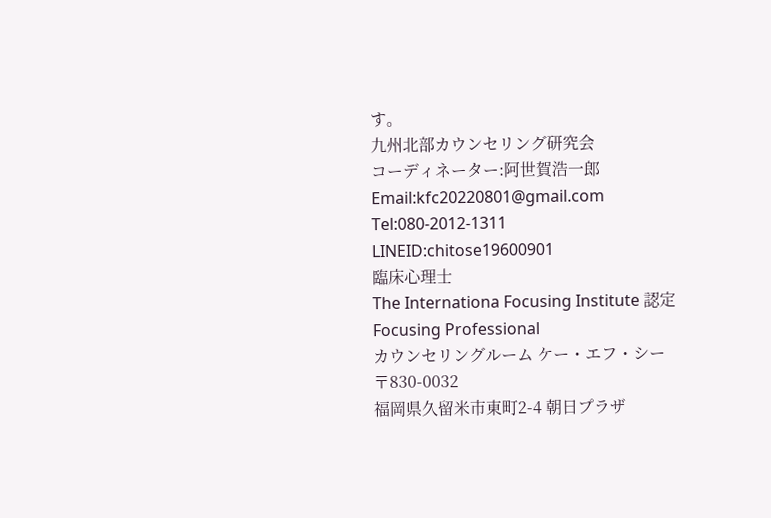す。
九州北部カウンセリング研究会
コーディネーター:阿世賀浩一郎
Email:kfc20220801@gmail.com
Tel:080-2012-1311
LINEID:chitose19600901
臨床心理士
The Internationa Focusing Institute 認定Focusing Professional
カウンセリングルーム ケー・エフ・シー
〒830-0032
福岡県久留米市東町2-4 朝日プラザ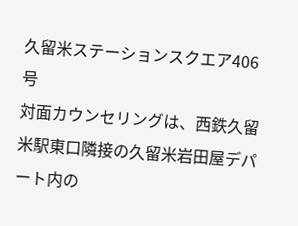久留米ステーションスクエア406号
対面カウンセリングは、西鉄久留米駅東口隣接の久留米岩田屋デパート内の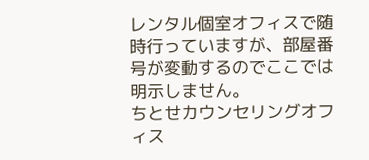レンタル個室オフィスで随時行っていますが、部屋番号が変動するのでここでは明示しません。
ちとせカウンセリングオフィス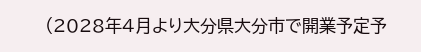(2028年4月より大分県大分市で開業予定予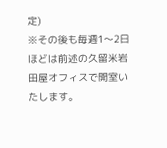定)
※その後も毎週1〜2日ほどは前述の久留米岩田屋オフィスで開室いたします。